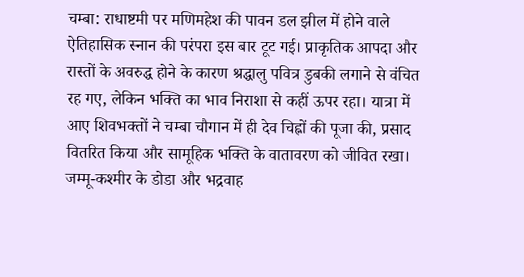चम्बा: राधाष्टमी पर मणिमहेश की पावन डल झील में होने वाले ऐतिहासिक स्नान की परंपरा इस बार टूट गई। प्राकृतिक आपदा और रास्तों के अवरुद्ध होने के कारण श्रद्धालु पवित्र डुबकी लगाने से वंचित रह गए, लेकिन भक्ति का भाव निराशा से कहीं ऊपर रहा। यात्रा में आए शिवभक्तों ने चम्बा चौगान में ही देव चिह्नों की पूजा की, प्रसाद वितरित किया और सामूहिक भक्ति के वातावरण को जीवित रखा।
जम्मू-कश्मीर के डोडा और भद्रवाह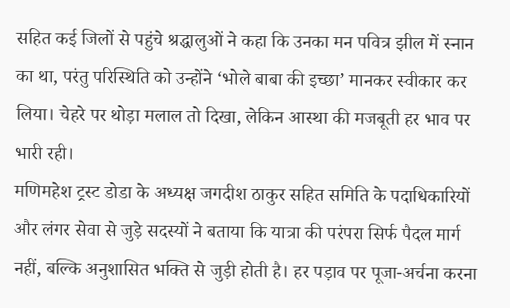सहित कई जिलों से पहुंचे श्रद्धालुओं ने कहा कि उनका मन पवित्र झील में स्नान का था, परंतु परिस्थिति को उन्होंने ‘भोले बाबा की इच्छा’ मानकर स्वीकार कर लिया। चेहरे पर थोड़ा मलाल तो दिखा, लेकिन आस्था की मजबूती हर भाव पर भारी रही।
मणिमहेश ट्रस्ट डोडा के अध्यक्ष जगदीश ठाकुर सहित समिति के पदाधिकारियों और लंगर सेवा से जुड़े सदस्यों ने बताया कि यात्रा की परंपरा सिर्फ पैदल मार्ग नहीं, बल्कि अनुशासित भक्ति से जुड़ी होती है। हर पड़ाव पर पूजा-अर्चना करना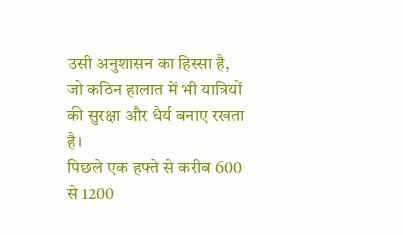उसी अनुशासन का हिस्सा है, जो कठिन हालात में भी यात्रियों की सुरक्षा और धैर्य बनाए रखता है।
पिछले एक हफ्ते से करीब 600 से 1200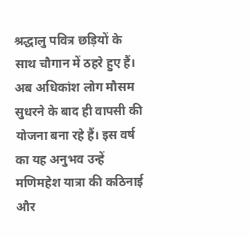श्रद्धालु पवित्र छड़ियों के साथ चौगान में ठहरे हुए हैं। अब अधिकांश लोग मौसम सुधरने के बाद ही वापसी की योजना बना रहे हैं। इस वर्ष का यह अनुभव उन्हें मणिमहेश यात्रा की कठिनाई और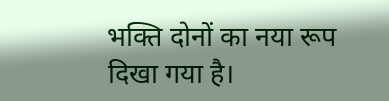भक्ति दोनों का नया रूप दिखा गया है।